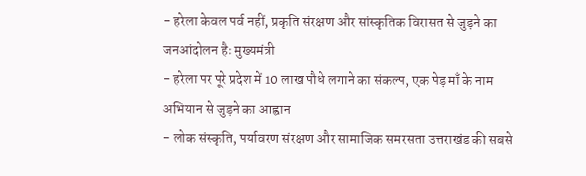- हरेला केवल पर्व नहीं, प्रकृति संरक्षण और सांस्कृतिक विरासत से जुड़ने का जनआंदोलन हैः मुख्यमंत्री
- हरेला पर पूरे प्रदेश में 10 लाख पौधे लगाने का संकल्प, एक पेड़ माँ के नाम अभियान से जुड़ने का आह्वान
- लोक संस्कृति, पर्यावरण संरक्षण और सामाजिक समरसता उत्तराखंड की सबसे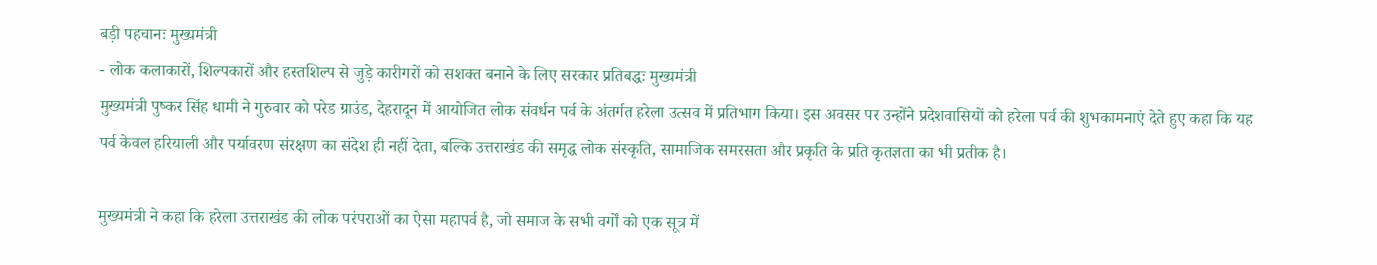बड़ी पहचानः मुख्यमंत्री
- लोक कलाकारों, शिल्पकारों और हस्तशिल्प से जुड़े कारीगरों को सशक्त बनाने के लिए सरकार प्रतिबद्धः मुख्यमंत्री
मुख्यमंत्री पुष्कर सिंह धामी ने गुरुवार को परेड ग्राउंड, देहरादून में आयोजित लोक संवर्धन पर्व के अंतर्गत हरेला उत्सव में प्रतिभाग किया। इस अवसर पर उन्होंने प्रदेशवासियों को हरेला पर्व की शुभकामनाएं देते हुए कहा कि यह पर्व केवल हरियाली और पर्यावरण संरक्षण का संदेश ही नहीं देता, बल्कि उत्तराखंड की समृद्ध लोक संस्कृति, सामाजिक समरसता और प्रकृति के प्रति कृतज्ञता का भी प्रतीक है।

मुख्यमंत्री ने कहा कि हरेला उत्तराखंड की लोक परंपराओं का ऐसा महापर्व है, जो समाज के सभी वर्गों को एक सूत्र में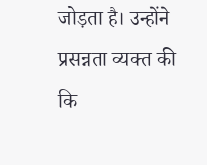जोड़ता है। उन्होंने प्रसन्नता व्यक्त की कि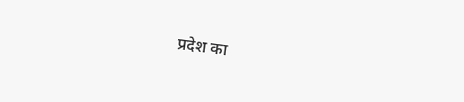प्रदेश का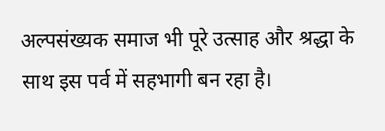अल्पसंख्यक समाज भी पूरे उत्साह और श्रद्धा के साथ इस पर्व में सहभागी बन रहा है।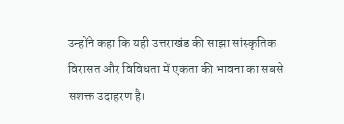उन्होंने कहा कि यही उत्तराखंड की साझा सांस्कृतिक विरासत और विविधता में एकता की भावना का सबसे सशक्त उदाहरण है।